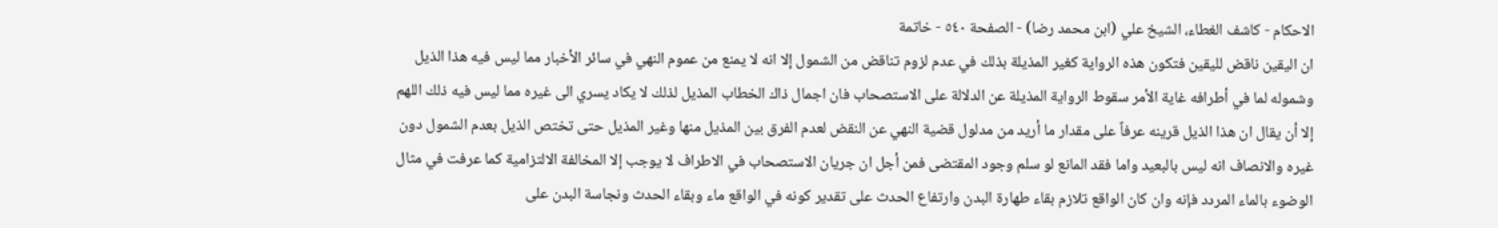الاحكام - كاشف الغطاء، الشيخ علي (ابن محمد رضا) - الصفحة ٥٤٠ - خاتمة
ان اليقين ناقض لليقين فتكون هذه الرواية كغير المذيلة بذلك في عدم لزوم تناقض من الشمول إلا انه لا يمنع من عموم النهي في سائر الأخبار مما ليس فيه هذا الذيل وشموله لما في أطرافه غاية الأمر سقوط الرواية المذيلة عن الدلالة على الاستصحاب فان اجمال ذاك الخطاب المذيل لذلك لا يكاد يسري الى غيره مما ليس فيه ذلك اللهم إلا أن يقال ان هذا الذيل قرينه عرفاً على مقدار ما أريد من مدلول قضية النهي عن النقض لعدم الفرق بين المذيل منها وغير المذيل حتى تختص الذيل بعدم الشمول دون غيره والانصاف انه ليس بالبعيد واما فقد المانع لو سلم وجود المقتضى فمن أجل ان جريان الاستصحاب في الاطراف لا يوجب إلا المخالفة الالتزامية كما عرفت في مثال الوضوء بالماء المردد فإنه وان كان الواقع تلازم بقاء طهارة البدن وارتفاع الحدث على تقدير كونه في الواقع ماء وبقاء الحدث ونجاسة البدن على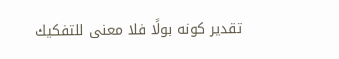تقدير كونه بولًا فلا معنى للتفكيك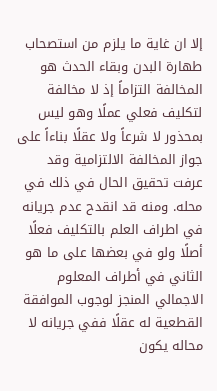إلا ان غاية ما يلزم من استصحاب طهارة البدن وبقاء الحدث هو المخالفة التزاماً إذ لا مخالفة لتكليف فعلي عملًا وهو ليس بمحذور لا شرعاً ولا عقلًا بناءاً على جواز المخالفة الالتزامية وقد عرفت تحقيق الحال في ذلك في محله. ومنه قد انقدح عدم جريانه في اطراف العلم بالتكليف فعلًا أصلًا ولو في بعضها على ما هو الثاني في أطراف المعلوم الاجمالي المنجز لوجوب الموافقة القطعية له عقلًا ففي جريانه لا محاله يكون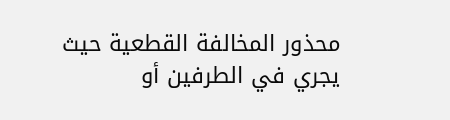محذور المخالفة القطعية حيث يجري في الطرفين أو